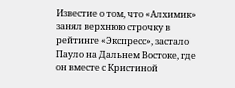Известие о том, что «Алхимик» занял верхнюю строчку в рейтинге «Экспресс», застало Пауло на Дальнем Востоке, где он вместе с Кристиной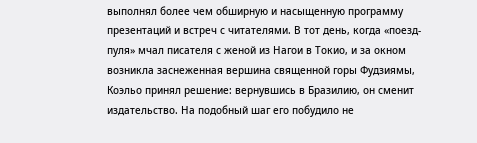выполнял более чем обширную и насыщенную программу презентаций и встреч с читателями. В тот день, когда «поезд-пуля» мчал писателя с женой из Нагои в Токио, и за окном возникла заснеженная вершина священной горы Фудзиямы, Коэльо принял решение: вернувшись в Бразилию, он сменит издательство. На подобный шаг его побудило не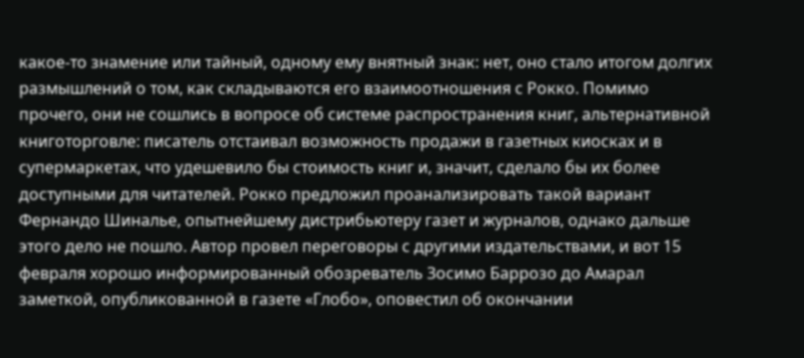какое-то знамение или тайный, одному ему внятный знак: нет, оно стало итогом долгих размышлений о том, как складываются его взаимоотношения с Рокко. Помимо прочего, они не сошлись в вопросе об системе распространения книг, альтернативной книготорговле: писатель отстаивал возможность продажи в газетных киосках и в супермаркетах, что удешевило бы стоимость книг и, значит, сделало бы их более доступными для читателей. Рокко предложил проанализировать такой вариант Фернандо Шиналье, опытнейшему дистрибьютеру газет и журналов, однако дальше этого дело не пошло. Автор провел переговоры с другими издательствами, и вот 15 февраля хорошо информированный обозреватель Зосимо Баррозо до Амарал заметкой, опубликованной в газете «Глобо», оповестил об окончании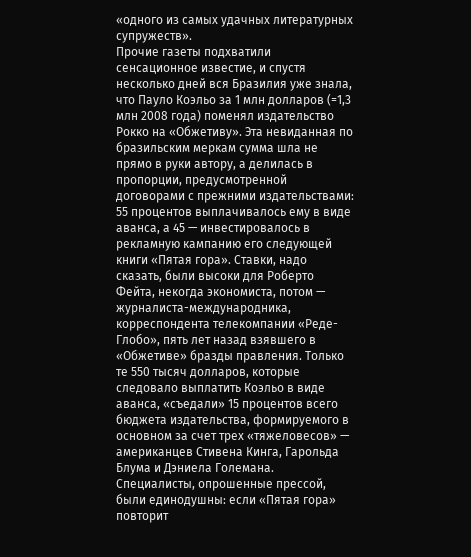«одного из самых удачных литературных супружеств».
Прочие газеты подхватили сенсационное известие, и спустя несколько дней вся Бразилия уже знала, что Пауло Коэльо за 1 млн долларов (=1,3 млн 2008 года) поменял издательство Рокко на «Обжетиву». Эта невиданная по бразильским меркам сумма шла не прямо в руки автору, а делилась в пропорции, предусмотренной договорами с прежними издательствами: 55 процентов выплачивалось ему в виде аванса, а 45 — инвестировалось в рекламную кампанию его следующей книги «Пятая гора». Ставки, надо сказать, были высоки для Роберто Фейта, некогда экономиста, потом — журналиста-международника, корреспондента телекомпании «Реде-Глобо», пять лет назад взявшего в «Обжетиве» бразды правления. Только те 550 тысяч долларов, которые следовало выплатить Коэльо в виде аванса, «съедали» 15 процентов всего бюджета издательства, формируемого в основном за счет трех «тяжеловесов» — американцев Стивена Кинга, Гарольда Блума и Дэниела Големана. Специалисты, опрошенные прессой, были единодушны: если «Пятая гора» повторит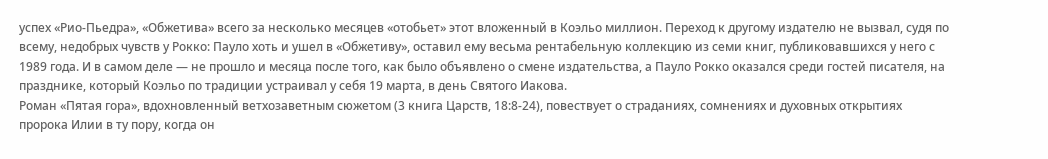успех «Рио-Пьедра», «Обжетива» всего за несколько месяцев «отобьет» этот вложенный в Коэльо миллион. Переход к другому издателю не вызвал, судя по всему, недобрых чувств у Рокко: Пауло хоть и ушел в «Обжетиву», оставил ему весьма рентабельную коллекцию из семи книг, публиковавшихся у него с 1989 года. И в самом деле — не прошло и месяца после того, как было объявлено о смене издательства, а Пауло Рокко оказался среди гостей писателя, на празднике, который Коэльо по традиции устраивал у себя 19 марта, в день Святого Иакова.
Роман «Пятая гора», вдохновленный ветхозаветным сюжетом (3 книга Царств, 18:8-24), повествует о страданиях, сомнениях и духовных открытиях пророка Илии в ту пору, когда он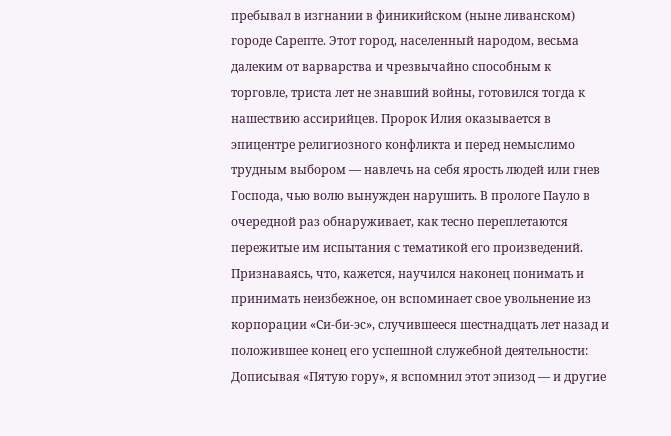пребывал в изгнании в финикийском (ныне ливанском) городе Сарепте. Этот город, населенный народом, весьма далеким от варварства и чрезвычайно способным к торговле, триста лет не знавший войны, готовился тогда к нашествию ассирийцев. Пророк Илия оказывается в эпицентре религиозного конфликта и перед немыслимо трудным выбором — навлечь на себя ярость людей или гнев Господа, чью волю вынужден нарушить. В прологе Пауло в очередной раз обнаруживает, как тесно переплетаются пережитые им испытания с тематикой его произведений. Признаваясь, что, кажется, научился наконец понимать и принимать неизбежное, он вспоминает свое увольнение из корпорации «Си-би-эс», случившееся шестнадцать лет назад и положившее конец его успешной служебной деятельности:
Дописывая «Пятую гору», я вспомнил этот эпизод — и другие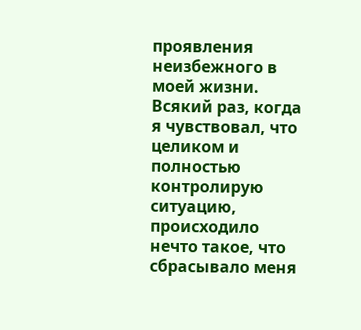проявления неизбежного в моей жизни. Всякий раз, когда я чувствовал, что целиком и полностью контролирую ситуацию, происходило нечто такое, что сбрасывало меня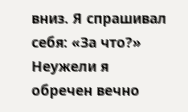вниз. Я спрашивал себя: «За что?» Неужели я обречен вечно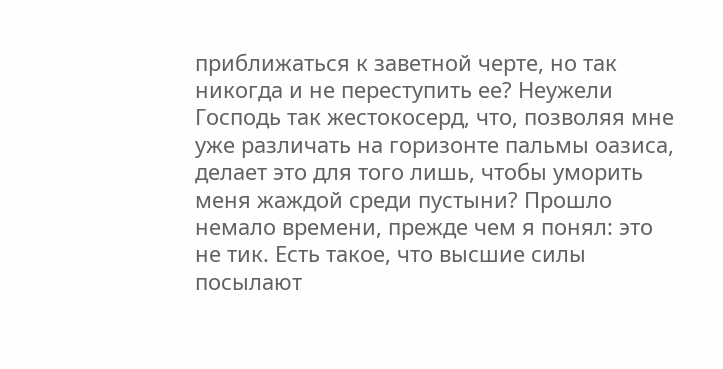приближаться к заветной черте, но так никогда и не переступить ее? Неужели Господь так жестокосерд, что, позволяя мне уже различать на горизонте пальмы оазиса, делает это для того лишь, чтобы уморить меня жаждой среди пустыни? Прошло немало времени, прежде чем я понял: это не тик. Есть такое, что высшие силы посылают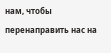нам, чтобы перенаправить нас на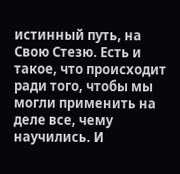истинный путь, на Свою Стезю. Есть и такое, что происходит ради того, чтобы мы могли применить на деле все, чему научились. И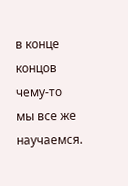в конце концов чему-то мы все же научаемся.